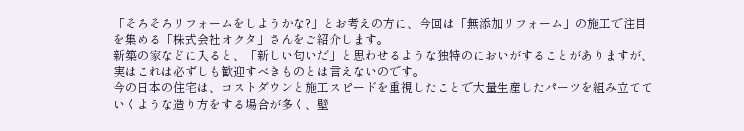「そろそろリフォームをしようかな?」とお考えの方に、今回は「無添加リフォーム」の施工で注目を集める「株式会社オクタ」さんをご紹介します。
新築の家などに入ると、「新しい匂いだ」と思わせるような独特のにおいがすることがありますが、実はこれは必ずしも歓迎すべきものとは言えないのです。
今の日本の住宅は、コストダウンと施工スピードを重視したことで大量生産したパーツを組み立てていくような造り方をする場合が多く、壁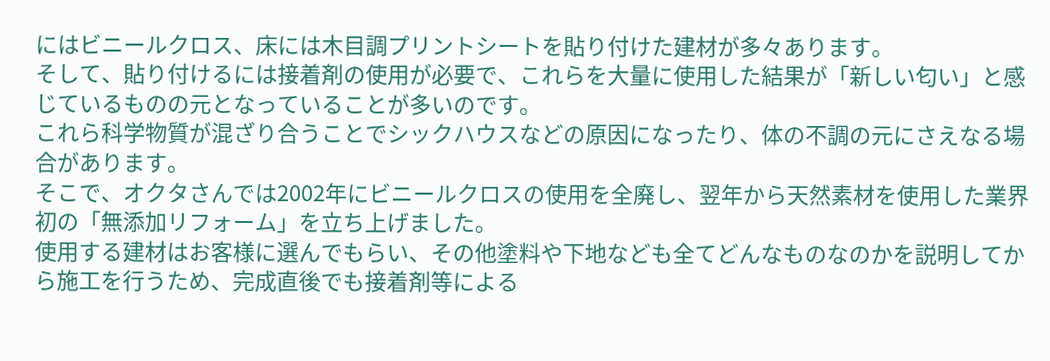にはビニールクロス、床には木目調プリントシートを貼り付けた建材が多々あります。
そして、貼り付けるには接着剤の使用が必要で、これらを大量に使用した結果が「新しい匂い」と感じているものの元となっていることが多いのです。
これら科学物質が混ざり合うことでシックハウスなどの原因になったり、体の不調の元にさえなる場合があります。
そこで、オクタさんでは2002年にビニールクロスの使用を全廃し、翌年から天然素材を使用した業界初の「無添加リフォーム」を立ち上げました。
使用する建材はお客様に選んでもらい、その他塗料や下地なども全てどんなものなのかを説明してから施工を行うため、完成直後でも接着剤等による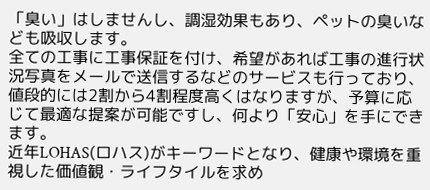「臭い」はしませんし、調湿効果もあり、ペットの臭いなども吸収します。
全ての工事に工事保証を付け、希望があれば工事の進行状況写真をメールで送信するなどのサービスも行っており、値段的には2割から4割程度高くはなりますが、予算に応じて最適な提案が可能ですし、何より「安心」を手にできます。
近年LOHAS(ロハス)がキーワードとなり、健康や環境を重視した価値観・ライフタイルを求め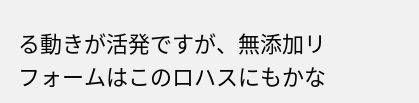る動きが活発ですが、無添加リフォームはこのロハスにもかな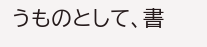うものとして、書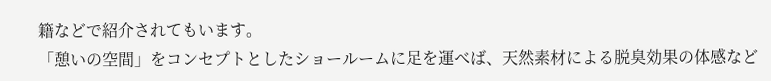籍などで紹介されてもいます。
「憩いの空間」をコンセプトとしたショールームに足を運べば、天然素材による脱臭効果の体感など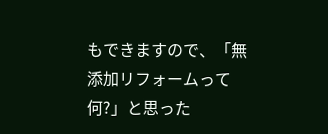もできますので、「無添加リフォームって何?」と思った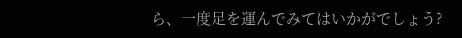ら、一度足を運んでみてはいかがでしょう?